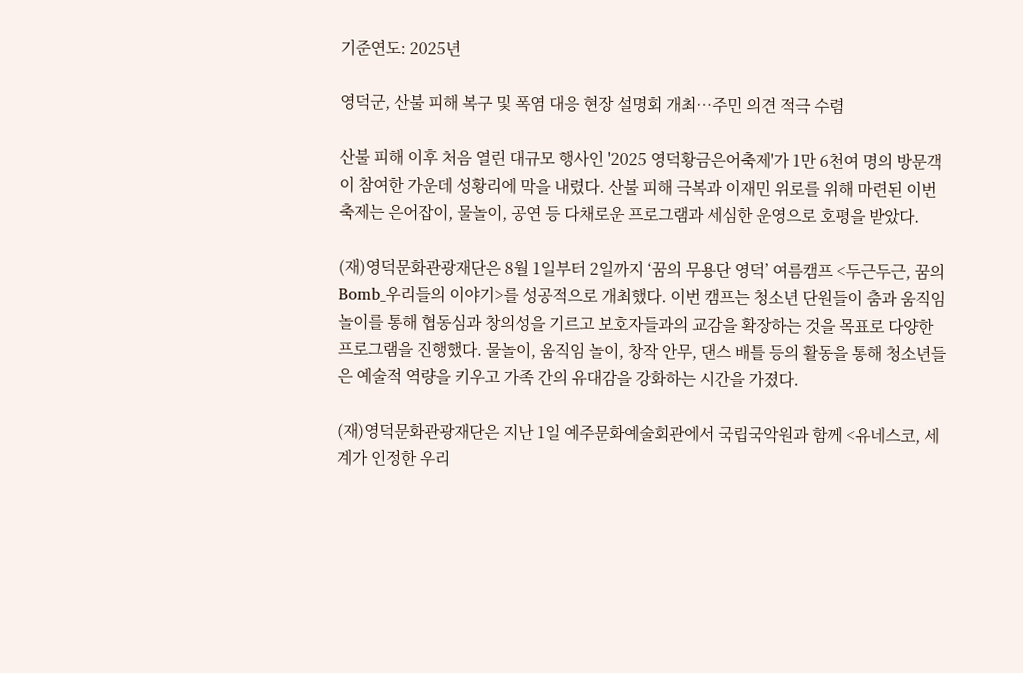기준연도: 2025년

영덕군, 산불 피해 복구 및 폭염 대응 현장 설명회 개최…주민 의견 적극 수렴

산불 피해 이후 처음 열린 대규모 행사인 '2025 영덕황금은어축제'가 1만 6천여 명의 방문객이 참여한 가운데 성황리에 막을 내렸다. 산불 피해 극복과 이재민 위로를 위해 마련된 이번 축제는 은어잡이, 물놀이, 공연 등 다채로운 프로그램과 세심한 운영으로 호평을 받았다.

(재)영덕문화관광재단은 8월 1일부터 2일까지 ‘꿈의 무용단 영덕’ 여름캠프 <두근두근, 꿈의 Bomb_우리들의 이야기>를 성공적으로 개최했다. 이번 캠프는 청소년 단원들이 춤과 움직임 놀이를 통해 협동심과 창의성을 기르고 보호자들과의 교감을 확장하는 것을 목표로 다양한 프로그램을 진행했다. 물놀이, 움직임 놀이, 창작 안무, 댄스 배틀 등의 활동을 통해 청소년들은 예술적 역량을 키우고 가족 간의 유대감을 강화하는 시간을 가졌다.

(재)영덕문화관광재단은 지난 1일 예주문화예술회관에서 국립국악원과 함께 <유네스코, 세계가 인정한 우리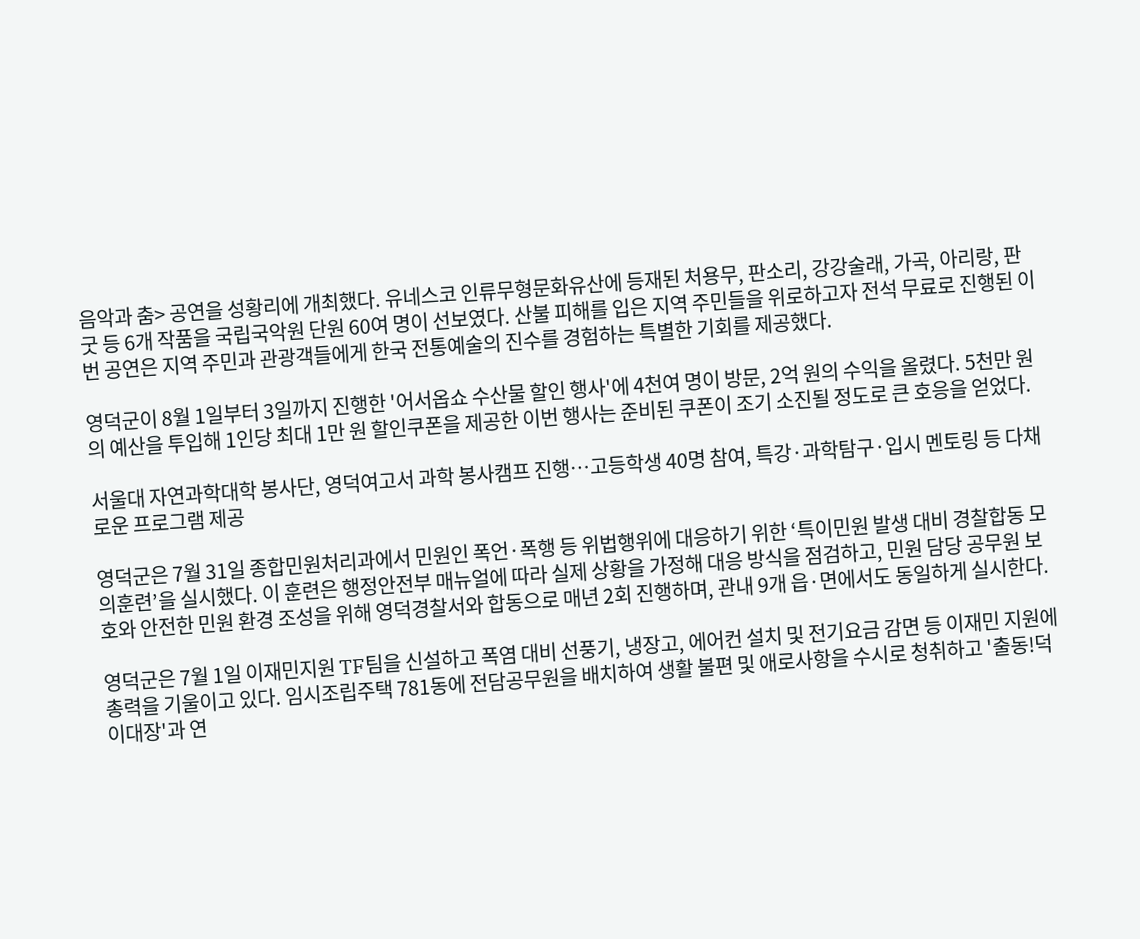음악과 춤> 공연을 성황리에 개최했다. 유네스코 인류무형문화유산에 등재된 처용무, 판소리, 강강술래, 가곡, 아리랑, 판굿 등 6개 작품을 국립국악원 단원 60여 명이 선보였다. 산불 피해를 입은 지역 주민들을 위로하고자 전석 무료로 진행된 이번 공연은 지역 주민과 관광객들에게 한국 전통예술의 진수를 경험하는 특별한 기회를 제공했다.

영덕군이 8월 1일부터 3일까지 진행한 '어서옵쇼 수산물 할인 행사'에 4천여 명이 방문, 2억 원의 수익을 올렸다. 5천만 원의 예산을 투입해 1인당 최대 1만 원 할인쿠폰을 제공한 이번 행사는 준비된 쿠폰이 조기 소진될 정도로 큰 호응을 얻었다.

서울대 자연과학대학 봉사단, 영덕여고서 과학 봉사캠프 진행…고등학생 40명 참여, 특강·과학탐구·입시 멘토링 등 다채로운 프로그램 제공

영덕군은 7월 31일 종합민원처리과에서 민원인 폭언·폭행 등 위법행위에 대응하기 위한 ‘특이민원 발생 대비 경찰합동 모의훈련’을 실시했다. 이 훈련은 행정안전부 매뉴얼에 따라 실제 상황을 가정해 대응 방식을 점검하고, 민원 담당 공무원 보호와 안전한 민원 환경 조성을 위해 영덕경찰서와 합동으로 매년 2회 진행하며, 관내 9개 읍·면에서도 동일하게 실시한다.

영덕군은 7월 1일 이재민지원 TF팀을 신설하고 폭염 대비 선풍기, 냉장고, 에어컨 설치 및 전기요금 감면 등 이재민 지원에 총력을 기울이고 있다. 임시조립주택 781동에 전담공무원을 배치하여 생활 불편 및 애로사항을 수시로 청취하고 '출동!덕이대장'과 연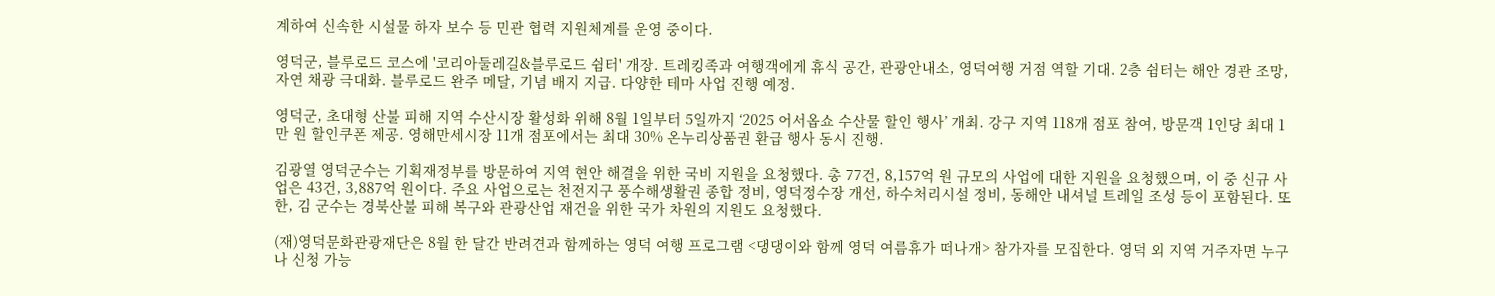계하여 신속한 시설물 하자 보수 등 민관 협력 지원체계를 운영 중이다.

영덕군, 블루로드 코스에 '코리아둘레길&블루로드 쉼터' 개장. 트레킹족과 여행객에게 휴식 공간, 관광안내소, 영덕여행 거점 역할 기대. 2층 쉼터는 해안 경관 조망, 자연 채광 극대화. 블루로드 완주 메달, 기념 배지 지급. 다양한 테마 사업 진행 예정.

영덕군, 초대형 산불 피해 지역 수산시장 활성화 위해 8월 1일부터 5일까지 ‘2025 어서옵쇼 수산물 할인 행사’ 개최. 강구 지역 118개 점포 참여, 방문객 1인당 최대 1만 원 할인쿠폰 제공. 영해만세시장 11개 점포에서는 최대 30% 온누리상품권 환급 행사 동시 진행.

김광열 영덕군수는 기획재정부를 방문하여 지역 현안 해결을 위한 국비 지원을 요청했다. 총 77건, 8,157억 원 규모의 사업에 대한 지원을 요청했으며, 이 중 신규 사업은 43건, 3,887억 원이다. 주요 사업으로는 천전지구 풍수해생활권 종합 정비, 영덕정수장 개선, 하수처리시설 정비, 동해안 내셔널 트레일 조성 등이 포함된다. 또한, 김 군수는 경북산불 피해 복구와 관광산업 재건을 위한 국가 차원의 지원도 요청했다.

(재)영덕문화관광재단은 8월 한 달간 반려견과 함께하는 영덕 여행 프로그램 <댕댕이와 함께 영덕 여름휴가 떠나개> 참가자를 모집한다. 영덕 외 지역 거주자면 누구나 신청 가능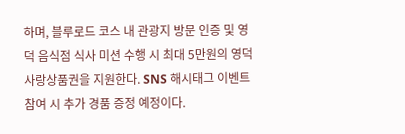하며, 블루로드 코스 내 관광지 방문 인증 및 영덕 음식점 식사 미션 수행 시 최대 5만원의 영덕사랑상품권을 지원한다. SNS 해시태그 이벤트 참여 시 추가 경품 증정 예정이다.